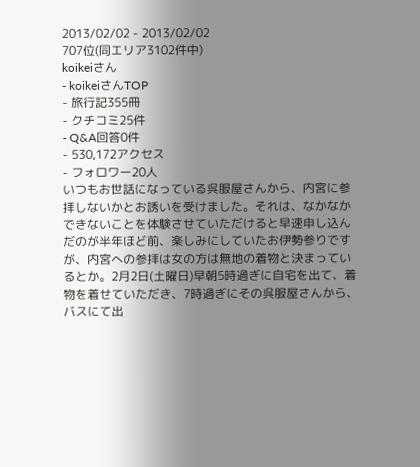2013/02/02 - 2013/02/02
707位(同エリア3102件中)
koikeiさん
- koikeiさんTOP
- 旅行記355冊
- クチコミ25件
- Q&A回答0件
- 530,172アクセス
- フォロワー20人
いつもお世話になっている呉服屋さんから、内宮に参拝しないかとお誘いを受けました。それは、なかなかできないことを体験させていただけると早速申し込んだのが半年ほど前、楽しみにしていたお伊勢参りですが、内宮への参拝は女の方は無地の着物と決まっているとか。2月2日(土曜日)早朝5時過ぎに自宅を出て、着物を着せていただき、7時過ぎにその呉服屋さんから、バスにて出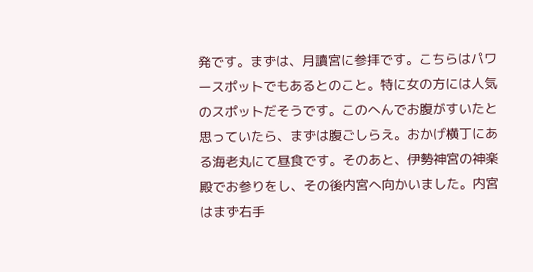発です。まずは、月讀宮に参拝です。こちらはパワースポットでもあるとのこと。特に女の方には人気のスポットだそうです。このへんでお腹がすいたと思っていたら、まずは腹ごしらえ。おかげ横丁にある海老丸にて昼食です。そのあと、伊勢神宮の神楽殿でお参りをし、その後内宮へ向かいました。内宮はまず右手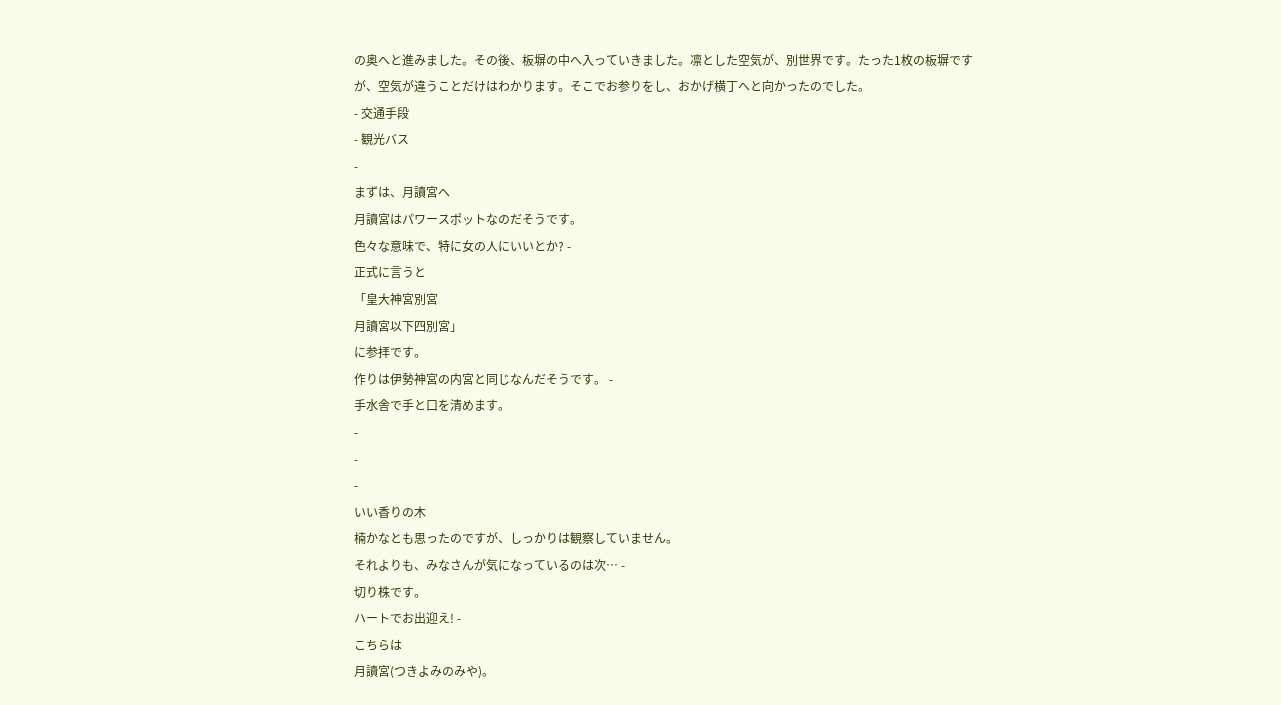の奥へと進みました。その後、板塀の中へ入っていきました。凛とした空気が、別世界です。たった1枚の板塀ですが、空気が違うことだけはわかります。そこでお参りをし、おかげ横丁へと向かったのでした。
- 交通手段
- 観光バス
-
まずは、月讀宮へ
月讀宮はパワースポットなのだそうです。
色々な意味で、特に女の人にいいとか? -
正式に言うと
「皇大神宮別宮
月讀宮以下四別宮」
に参拝です。
作りは伊勢神宮の内宮と同じなんだそうです。 -
手水舎で手と口を清めます。
-
-
-
いい香りの木
楠かなとも思ったのですが、しっかりは観察していません。
それよりも、みなさんが気になっているのは次… -
切り株です。
ハートでお出迎え! -
こちらは
月讀宮(つきよみのみや)。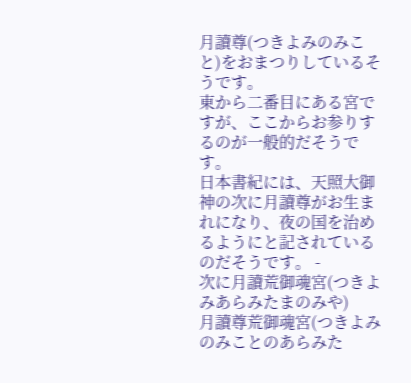月讀尊(つきよみのみこと)をおまつりしているそうです。
東から二番目にある宮ですが、ここからお参りするのが一般的だそうです。
日本書紀には、天照大御神の次に月讀尊がお生まれになり、夜の国を治めるようにと記されているのだそうです。 -
次に月讀荒御魂宮(つきよみあらみたまのみや)
月讀尊荒御魂宮(つきよみのみことのあらみた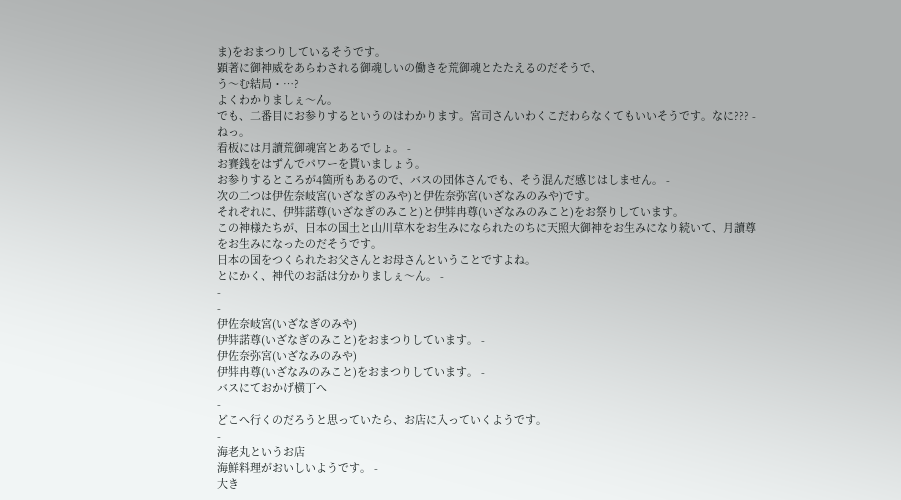ま)をおまつりしているそうです。
顕著に御神威をあらわされる御魂しいの働きを荒御魂とたたえるのだそうで、
う〜む結局・…?
よくわかりましぇ〜ん。
でも、二番目にお参りするというのはわかります。宮司さんいわくこだわらなくてもいいそうです。なに??? -
ねっ。
看板には月讀荒御魂宮とあるでしょ。 -
お賽銭をはずんでパワーを貰いましょう。
お参りするところが4箇所もあるので、バスの団体さんでも、そう混んだ感じはしません。 -
次の二つは伊佐奈岐宮(いざなぎのみや)と伊佐奈弥宮(いざなみのみや)です。
それぞれに、伊弉諾尊(いざなぎのみこと)と伊弉冉尊(いざなみのみこと)をお祭りしています。
この神様たちが、日本の国土と山川草木をお生みになられたのちに天照大御神をお生みになり続いて、月讀尊をお生みになったのだそうです。
日本の国をつくられたお父さんとお母さんということですよね。
とにかく、神代のお話は分かりましぇ〜ん。 -
-
-
伊佐奈岐宮(いざなぎのみや)
伊弉諾尊(いざなぎのみこと)をおまつりしています。 -
伊佐奈弥宮(いざなみのみや)
伊弉冉尊(いざなみのみこと)をおまつりしています。 -
バスにておかげ横丁へ
-
どこへ行くのだろうと思っていたら、お店に入っていくようです。
-
海老丸というお店
海鮮料理がおいしいようです。 -
大き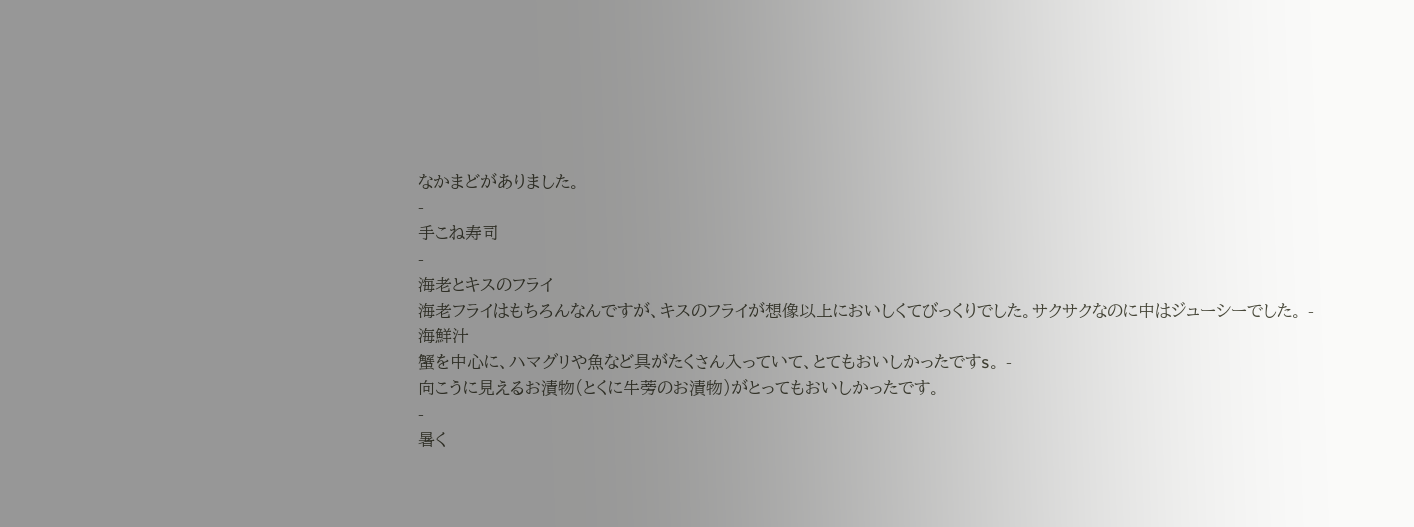なかまどがありました。
-
手こね寿司
-
海老とキスのフライ
海老フライはもちろんなんですが、キスのフライが想像以上においしくてびっくりでした。サクサクなのに中はジューシーでした。 -
海鮮汁
蟹を中心に、ハマグリや魚など具がたくさん入っていて、とてもおいしかったですs。 -
向こうに見えるお漬物(とくに牛蒡のお漬物)がとってもおいしかったです。
-
暑く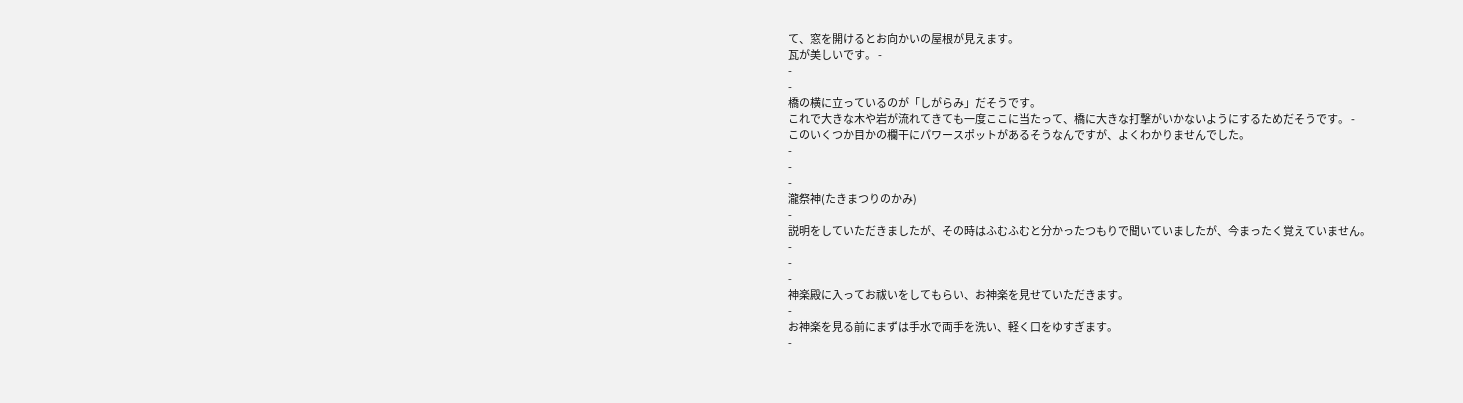て、窓を開けるとお向かいの屋根が見えます。
瓦が美しいです。 -
-
-
橋の横に立っているのが「しがらみ」だそうです。
これで大きな木や岩が流れてきても一度ここに当たって、橋に大きな打撃がいかないようにするためだそうです。 -
このいくつか目かの欄干にパワースポットがあるそうなんですが、よくわかりませんでした。
-
-
-
瀧祭神(たきまつりのかみ)
-
説明をしていただきましたが、その時はふむふむと分かったつもりで聞いていましたが、今まったく覚えていません。
-
-
-
神楽殿に入ってお祓いをしてもらい、お神楽を見せていただきます。
-
お神楽を見る前にまずは手水で両手を洗い、軽く口をゆすぎます。
-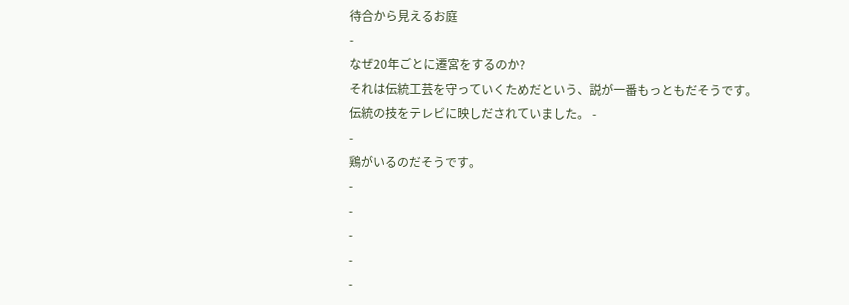待合から見えるお庭
-
なぜ20年ごとに遷宮をするのか?
それは伝統工芸を守っていくためだという、説が一番もっともだそうです。
伝統の技をテレビに映しだされていました。 -
-
鶏がいるのだそうです。
-
-
-
-
-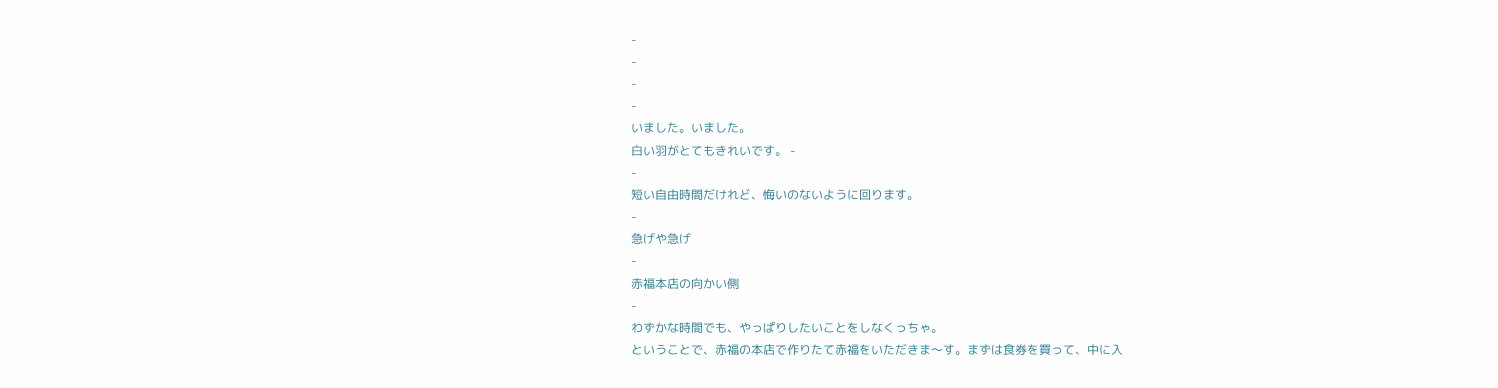-
-
-
-
いました。いました。
白い羽がとてもきれいです。 -
-
短い自由時間だけれど、悔いのないように回ります。
-
急げや急げ
-
赤福本店の向かい側
-
わずかな時間でも、やっぱりしたいことをしなくっちゃ。
ということで、赤福の本店で作りたて赤福をいただきま〜す。まずは食券を買って、中に入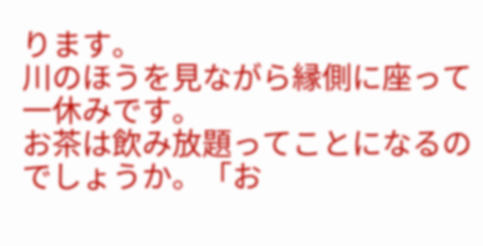ります。
川のほうを見ながら縁側に座って一休みです。
お茶は飲み放題ってことになるのでしょうか。「お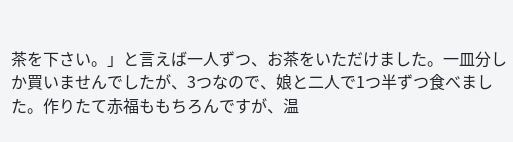茶を下さい。」と言えば一人ずつ、お茶をいただけました。一皿分しか買いませんでしたが、3つなので、娘と二人で1つ半ずつ食べました。作りたて赤福ももちろんですが、温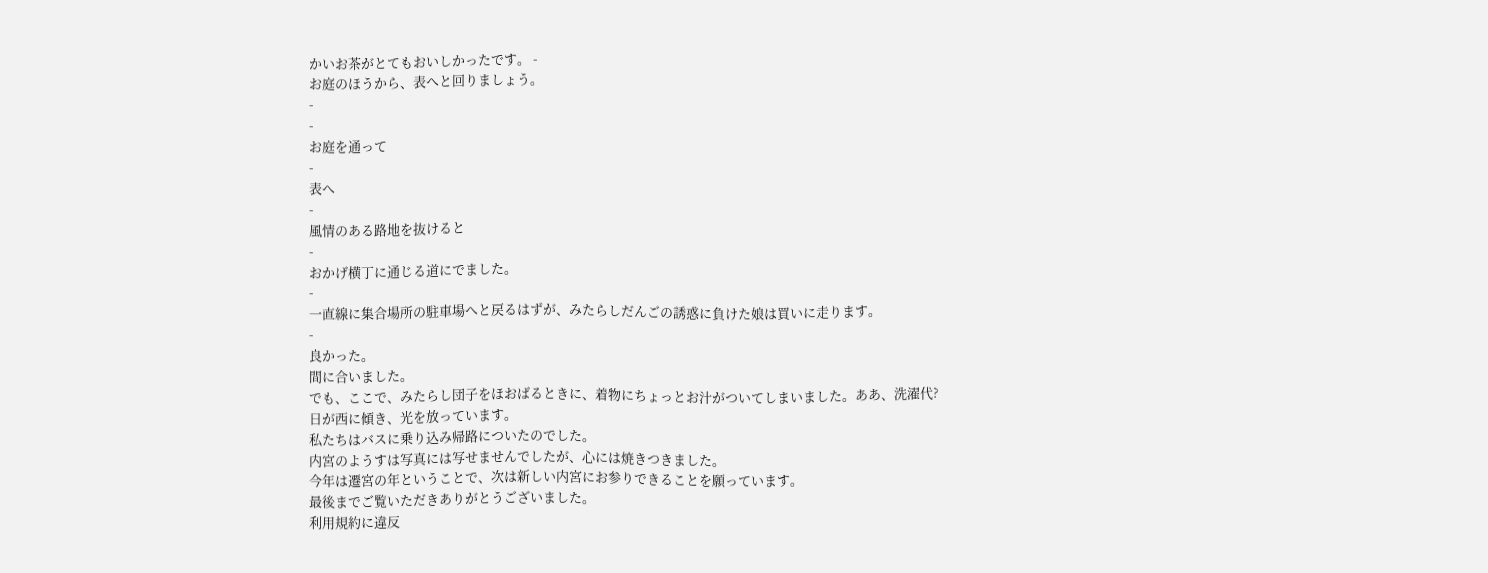かいお茶がとてもおいしかったです。 -
お庭のほうから、表へと回りましょう。
-
-
お庭を通って
-
表へ
-
風情のある路地を抜けると
-
おかげ横丁に通じる道にでました。
-
一直線に集合場所の駐車場へと戻るはずが、みたらしだんごの誘惑に負けた娘は買いに走ります。
-
良かった。
間に合いました。
でも、ここで、みたらし団子をほおばるときに、着物にちょっとお汁がついてしまいました。ああ、洗濯代?
日が西に傾き、光を放っています。
私たちはバスに乗り込み帰路についたのでした。
内宮のようすは写真には写せませんでしたが、心には焼きつきました。
今年は遷宮の年ということで、次は新しい内宮にお参りできることを願っています。
最後までご覧いただきありがとうございました。
利用規約に違反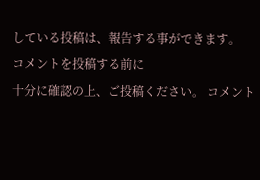している投稿は、報告する事ができます。
コメントを投稿する前に
十分に確認の上、ご投稿ください。 コメント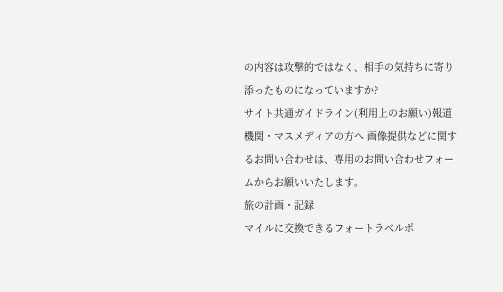の内容は攻撃的ではなく、相手の気持ちに寄り添ったものになっていますか?
サイト共通ガイドライン(利用上のお願い)報道機関・マスメディアの方へ 画像提供などに関するお問い合わせは、専用のお問い合わせフォームからお願いいたします。
旅の計画・記録
マイルに交換できるフォートラベルポ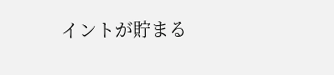イントが貯まる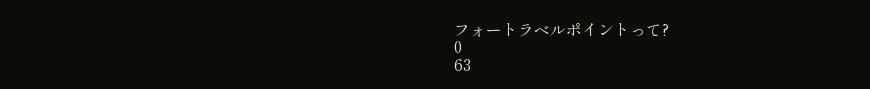フォートラベルポイントって?
0
63